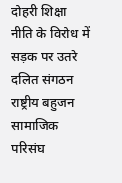दोहरी शिक्षा नीति के विरोध में सड़क पर उतरे दलित संगठन
राष्ट्रीय बहुजन सामाजिक परिसंघ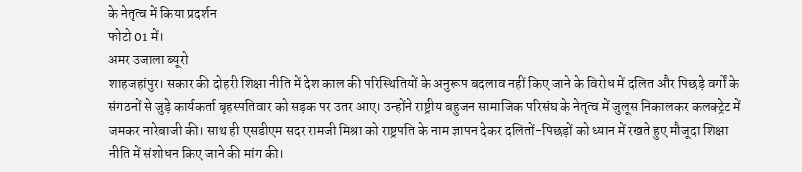के नेतृत्व में किया प्रदर्शन
फोटो 01 में।
अमर उजाला ब्यूरो
शाहजहांपुर। सकार की दोहरी शिक्षा नीति में देश काल की परिस्थितियों के अनुरूप बदलाव नहीं किए जाने के विरोध में दलित और पिछड़े वर्गों के संगठनों से जुड़े कार्यकर्ता बृहस्पतिवार को सड़क पर उतर आए। उन्होंने राष्ट्रीय बहुजन सामाजिक परिसंघ के नेतृत्व में जुलूस निकालकर कलक्ट्रेट में जमकर नारेबाजी की। साथ ही एसडीएम सदर रामजी मिश्रा को राष्ट्रपति के नाम ज्ञापन देकर दलितों-पिछड़ों को ध्यान में रखते हुए मौजूदा शिक्षा नीति में संशोधन किए जाने की मांग की।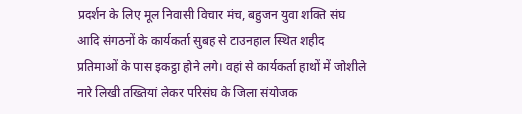प्रदर्शन के लिए मूल निवासी विचार मंच, बहुजन युवा शक्ति संघ आदि संगठनों के कार्यकर्ता सुबह से टाउनहाल स्थित शहीद प्रतिमाओं के पास इकट्ठा होने लगे। वहां से कार्यकर्ता हाथों में जोशीले नारे लिखी तख्तियां लेकर परिसंघ के जिला संयोजक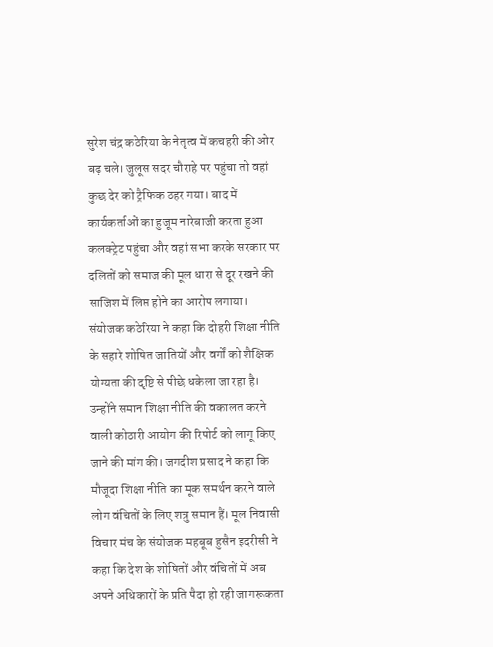सुरेश चंद्र कठेरिया के नेतृत्व में कचहरी की ओर बढ़ चले। जुलूस सदर चौराहे पर पहुंचा तो वहां कुछ देर को ट्रैफिक ठहर गया। बाद में कार्यकर्ताओं का हुजूम नारेबाजी करता हुआ कलक्ट्रेट पहुंचा और वहां सभा करके सरकार पर दलितों को समाज की मूल धारा से दूर रखने की साजिश में लिप्त होने का आरोप लगाया।
संयोजक कठेरिया ने कहा कि दोहरी शिक्षा नीति के सहारे शोषित जातियों और वर्गों को शैक्षिक योग्यता की दृष्टि से पीछे धकेला जा रहा है। उन्होंने समान शिक्षा नीति की वकालत करने वाली कोठारी आयोग की रिपोर्ट को लागू किए जाने की मांग की। जगदीश प्रसाद ने कहा कि मौजूदा शिक्षा नीति का मूक समर्थन करने वाले लोग वंचितों के लिए शत्रु समान हैं। मूल निवासी विचार मंच के संयोजक महबूब हुसैन इदरीसी ने कहा कि देश के शोषितों और वंचितों में अब अपने अधिकारों के प्रति पैदा हो रही जागरूकता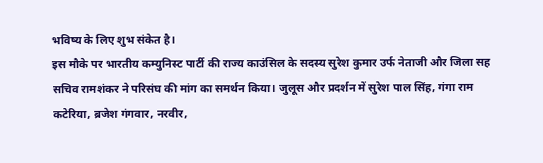भविष्य के लिए शुभ संकेत है।
इस मौके पर भारतीय कम्युनिस्ट पार्टी की राज्य काउंसिल के सदस्य सुरेश कुमार उर्फ नेताजी और जिला सह सचिव रामशंकर ने परिसंघ की मांग का समर्थन किया। जुलूस और प्रदर्शन में सुरेश पाल सिंह, गंगा राम कटेरिया, ब्रजेश गंगवार, नरवीर,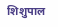शिशुपाल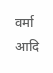वर्मा आदि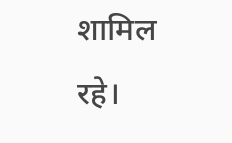शामिल रहे।